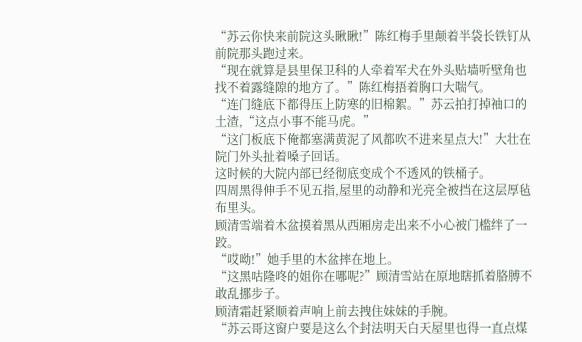“苏云你快来前院这头瞅瞅!”陈红梅手里颠着半袋长铁钉从前院那头跑过来。
“现在就算是县里保卫科的人牵着军犬在外头贴墙听壁角也找不着露缝隙的地方了。”陈红梅捂着胸口大喘气。
“连门缝底下都得压上防寒的旧棉絮。”苏云拍打掉袖口的土渣,“这点小事不能马虎。”
“这门板底下俺都塞满黄泥了风都吹不进来星点大!”大壮在院门外头扯着嗓子回话。
这时候的大院内部已经彻底变成个不透风的铁桶子。
四周黑得伸手不见五指,屋里的动静和光亮全被挡在这层厚毡布里头。
顾清雪端着木盆摸着黑从西厢房走出来不小心被门槛绊了一跤。
“哎呦!”她手里的木盆摔在地上。
“这黑咕隆咚的姐你在哪呢?”顾清雪站在原地瞎抓着胳膊不敢乱挪步子。
顾清霜赶紧顺着声响上前去拽住妹妹的手腕。
“苏云哥这窗户要是这么个封法明天白天屋里也得一直点煤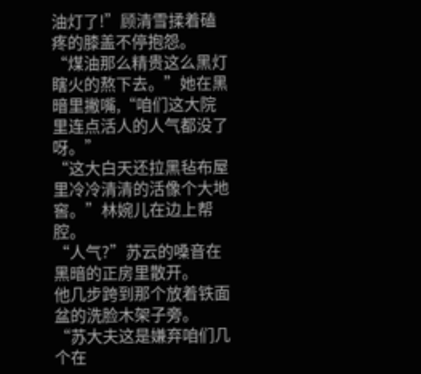油灯了!”顾清雪揉着磕疼的膝盖不停抱怨。
“煤油那么精贵这么黑灯瞎火的熬下去。”她在黑暗里撇嘴,“咱们这大院里连点活人的人气都没了呀。”
“这大白天还拉黑毡布屋里冷冷清清的活像个大地窖。”林婉儿在边上帮腔。
“人气?”苏云的嗓音在黑暗的正房里散开。
他几步跨到那个放着铁面盆的洗脸木架子旁。
“苏大夫这是嫌弃咱们几个在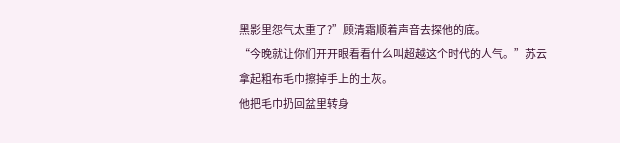黑影里怨气太重了?”顾清霜顺着声音去探他的底。
“今晚就让你们开开眼看看什么叫超越这个时代的人气。”苏云拿起粗布毛巾擦掉手上的土灰。
他把毛巾扔回盆里转身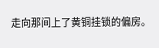走向那间上了黄铜挂锁的偏房。